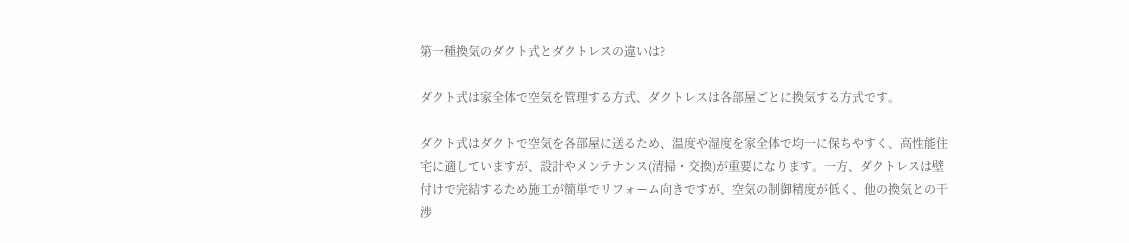第一種換気のダクト式とダクトレスの違いは?

ダクト式は家全体で空気を管理する方式、ダクトレスは各部屋ごとに換気する方式です。

ダクト式はダクトで空気を各部屋に送るため、温度や湿度を家全体で均一に保ちやすく、高性能住宅に適していますが、設計やメンテナンス(清掃・交換)が重要になります。一方、ダクトレスは壁付けで完結するため施工が簡単でリフォーム向きですが、空気の制御精度が低く、他の換気との干渉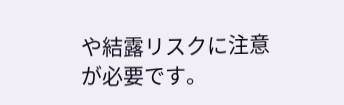や結露リスクに注意が必要です。